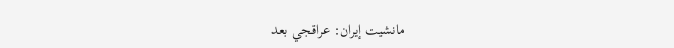مانشيت إيران: عراقجي بعد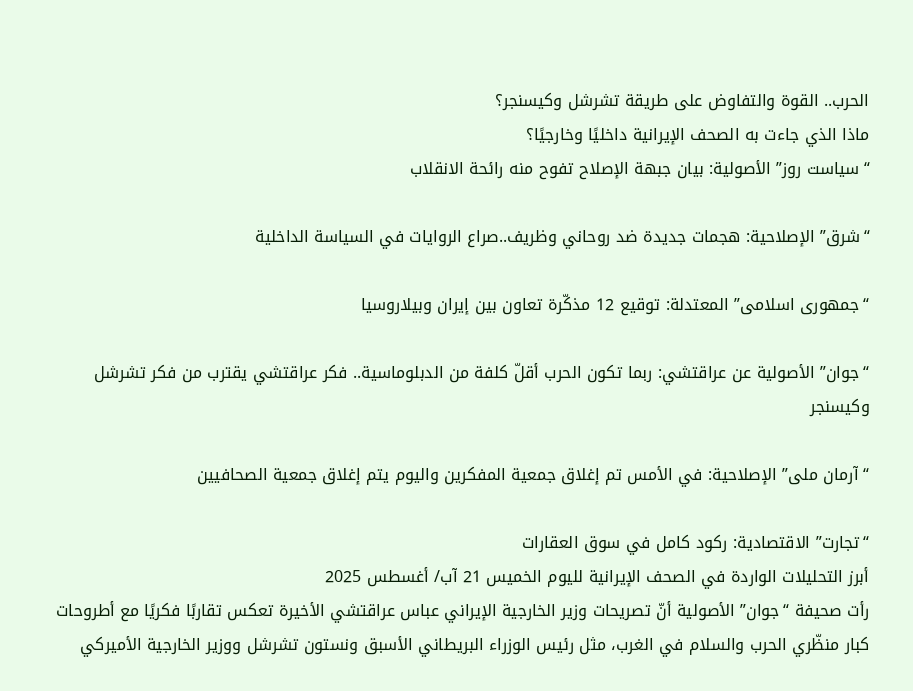الحرب.. القوة والتفاوض على طريقة تشرشل وكيسنجر؟
ماذا الذي جاءت به الصحف الإيرانية داخليًا وخارجيًا؟
“سياست روز” الأصولية: بيان جبهة الإصلاح تفوح منه رائحة الانقلاب

“شرق” الإصلاحية: هجمات جديدة ضد روحاني وظريف..صراع الروايات في السياسة الداخلية

“جمهورى اسلامى” المعتدلة: توقيع 12 مذكّرة تعاون بين إيران وبيلاروسيا

“جوان” الأصولية عن عراقتشي: ربما تكون الحرب أقلّ كلفة من الدبلوماسية.. فكر عراقتشي يقترب من فكر تشرشل وكيسنجر

“آرمان ملى” الإصلاحية: في الأمس تم إغلاق جمعية المفكرين واليوم يتم إغلاق جمعية الصحافيين

“تجارت” الاقتصادية: ركود كامل في سوق العقارات
أبرز التحليلات الواردة في الصحف الإيرانية لليوم الخميس 21 آب/ أغسطس 2025
رأت صحيفة “جوان” الأصولية أنّ تصريحات وزير الخارجية الإيراني عباس عراقتشي الأخيرة تعكس تقاربًا فكريًا مع أطروحات كبار منظّري الحرب والسلام في الغرب، مثل رئيس الوزراء البريطاني الأسبق ونستون تشرشل ووزير الخارجية الأميركي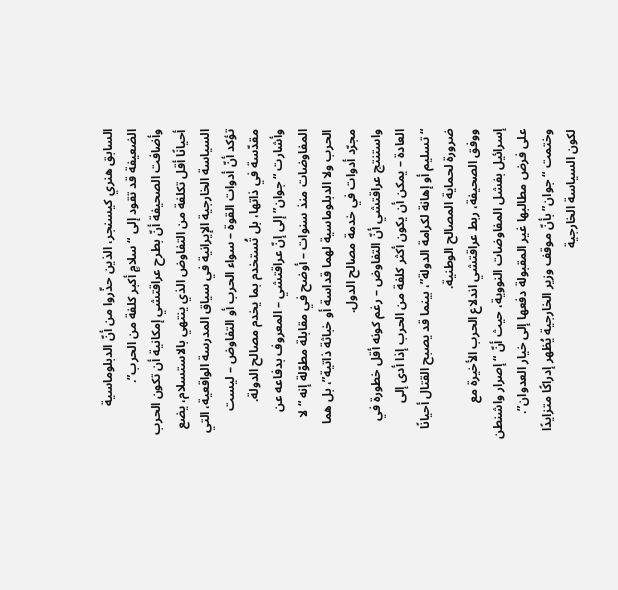السابق هنري كيسنجر، الذين حذّروا من أنّ الدبلوماسية الضعيفة قد تقود إلى “سلامٍ أكبر كلفة من الحرب”.
وأضافت الصحيفة أنّ بطرح عراقتشي إمكانية أن تكون الحرب أحيانًا أقل تكلفة من التفاوض الذي ينتهي بالاستسلام، يضع السياسة الخارجية الإيرانية في سياق المدرسة الواقعية، التي تؤكد أنّ أدوات القوة – سواء الحرب أو التفاوض – ليست مقدّسة في ذاتها، بل تُستخدم بما يخدم مصالح الدولة.
وأشارت “جوان” إلى إنّ عراقتشي – المعروف بدفاعه عن المفاوضات منذ سنوات – أوضح في مقابلة مطوّلة إنه “لا الحرب ولا الدبلوماسية لهما قداسة أو خباثة ذاتية”، بل هما مجرّد أدوات في خدمة مصالح الدول.
واستنتج عراقتشي أنّ التفاوض – رغم كونه أقل خطورة في العادة – يمكن أن يكون أكثر كلفة من الحرب إذا أدى إلى “تسليم أو إهانة لكرامة الدولة”، بينما قد يصبح القتال أحيانًا ضرورة لحماية المصالح الوطنية.
ووفق الصحيفة، ربط عراقتشي اندلاع الحرب الأخيرة مع إسرائيل بفشل المفاوضات النووية، حيث أنّ “إصرار واشنطن على فرض مطالبها غير المقبولة دفعها إلى خيار العدوان”.
وختمت “جوان” بأنّ موقف وزير الخارجية يُظهر إدراكًا متزايدًا لكون السياسة الخارجية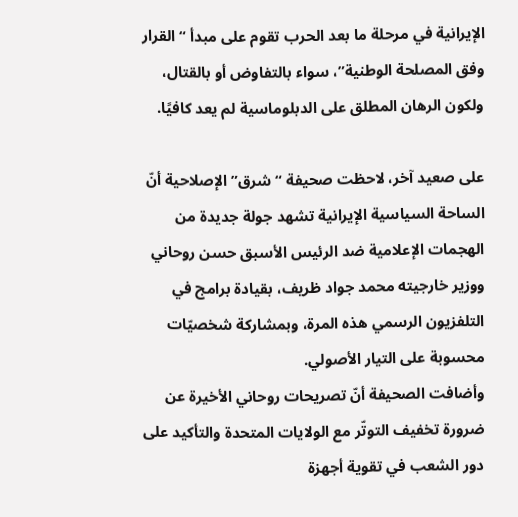الإيرانية في مرحلة ما بعد الحرب تقوم على مبدأ “القرار وفق المصلحة الوطنية”، سواء بالتفاوض أو بالقتال، ولكون الرهان المطلق على الدبلوماسية لم يعد كافيًا.

على صعيد آخر، لاحظت صحيفة “شرق” الإصلاحية أنّ الساحة السياسية الإيرانية تشهد جولة جديدة من الهجمات الإعلامية ضد الرئيس الأسبق حسن روحاني ووزير خارجيته محمد جواد ظريف، بقيادة برامج في التلفزيون الرسمي هذه المرة، وبمشاركة شخصيّات محسوبة على التيار الأصولي.
وأضافت الصحيفة أنّ تصريحات روحاني الأخيرة عن ضرورة تخفيف التوتّر مع الولايات المتحدة والتأكيد على دور الشعب في تقوية أجهزة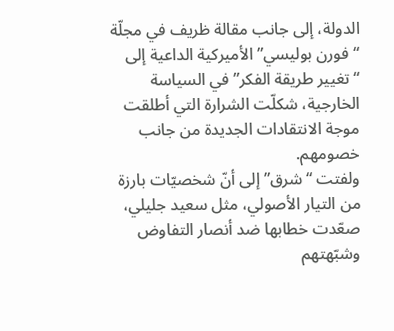الدولة، إلى جانب مقالة ظريف في مجلّة “فورن بوليسي” الأميركية الداعية إلى “تغيير طريقة الفكر” في السياسة الخارجية، شكلّت الشرارة التي أطلقت موجة الانتقادات الجديدة من جانب خصومهم.
ولفتت “شرق” إلى أنّ شخصيّات بارزة من التيار الأصولي، مثل سعيد جليلي، صعّدت خطابها ضد أنصار التفاوض وشبّهتهم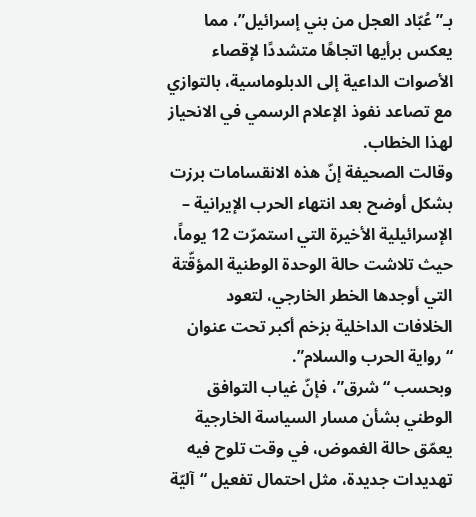بـ”عُبّاد العجل من بني إسرائيل”، مما يعكس برأيها اتجاهًا متشددًا لإقصاء الأصوات الداعية إلى الدبلوماسية، بالتوازي مع تصاعد نفوذ الإعلام الرسمي في الانحياز لهذا الخطاب.
وقالت الصحيفة إنّ هذه الانقسامات برزت بشكل أوضح بعد انتهاء الحرب الإيرانية – الإسرائيلية الأخيرة التي استمرّت 12 يوماً، حيث تلاشت حالة الوحدة الوطنية المؤقّتة التي أوجدها الخطر الخارجي، لتعود الخلافات الداخلية بزخم أكبر تحت عنوان “رواية الحرب والسلام”.
وبحسب “شرق”، فإنّ غياب التوافق الوطني بشأن مسار السياسة الخارجية يعمّق حالة الغموض، في وقت تلوح فيه تهديدات جديدة، مثل احتمال تفعيل “آليّة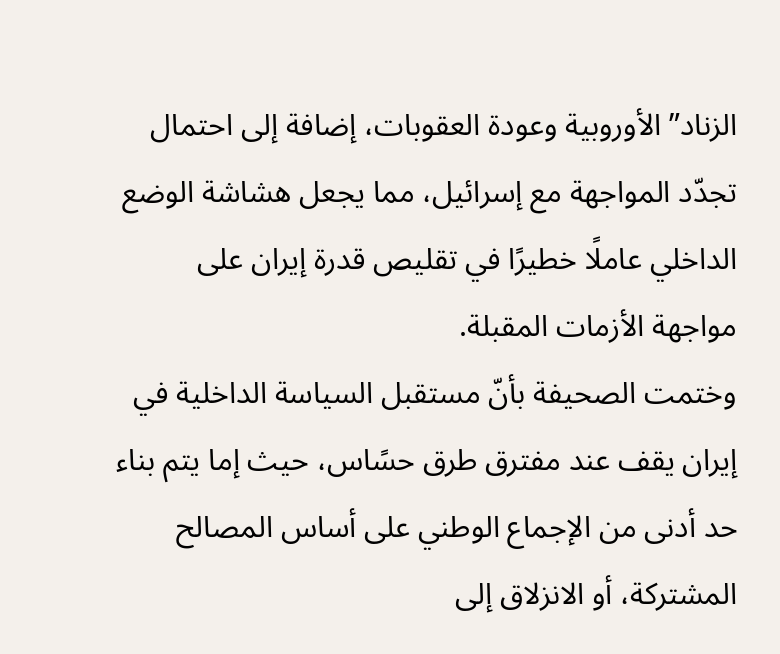الزناد” الأوروبية وعودة العقوبات، إضافة إلى احتمال تجدّد المواجهة مع إسرائيل، مما يجعل هشاشة الوضع الداخلي عاملًا خطيرًا في تقليص قدرة إيران على مواجهة الأزمات المقبلة.
وختمت الصحيفة بأنّ مستقبل السياسة الداخلية في إيران يقف عند مفترق طرق حسًاس، حيث إما يتم بناء حد أدنى من الإجماع الوطني على أساس المصالح المشتركة، أو الانزلاق إلى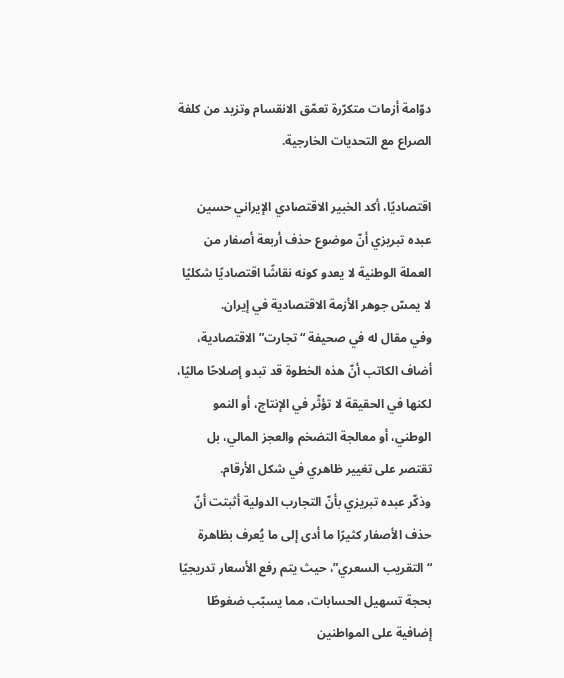دوّامة أزمات متكرّرة تعمّق الانقسام وتزيد من كلفة الصراع مع التحديات الخارجية.

اقتصاديًا، أكد الخبير الاقتصادي الإيراني حسين عبده تبريزي أنّ موضوع حذف أربعة أصفار من العملة الوطنية لا يعدو كونه نقاشًا اقتصاديًا شكليًا لا يمسّ جوهر الأزمة الاقتصادية في إيران.
وفي مقال له في صحيفة “تجارت” الاقتصادية، أضاف الكاتب أنّ هذه الخطوة قد تبدو إصلاحًا ماليًا، لكنها في الحقيقة لا تؤثّر في الإنتاج، أو النمو الوطني، أو معالجة التضخم والعجز المالي، بل تقتصر على تغيير ظاهري في شكل الأرقام.
وذكّر عبده تبريزي بأنّ التجارب الدولية أثبتت أنّ حذف الأصفار كثيرًا ما أدى إلى ما يُعرف بظاهرة “التقريب السعري”، حيث يتم رفع الأسعار تدريجيًا بحجة تسهيل الحسابات، مما يسبّب ضغوطًا إضافية على المواطنين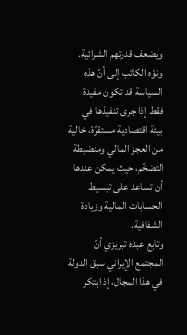ويضعف قدرتهم الشرائية.
ونوّه الكاتب إلى أنّ هذه السياسة قد تكون مفيدة فقط إذا جرى تنفيذها في بيئة اقتصادية مستقرّة، خالية من العجز المالي ومنضبطة التضخّم، حيث يمكن عندها أن تساعد على تبسيط الحسابات المالية وزيادة الشفافية.
وتابع عبده تبريزي أنّ المجتمع الإيراني سبق الدولة في هذا المجال، إذ ابتكر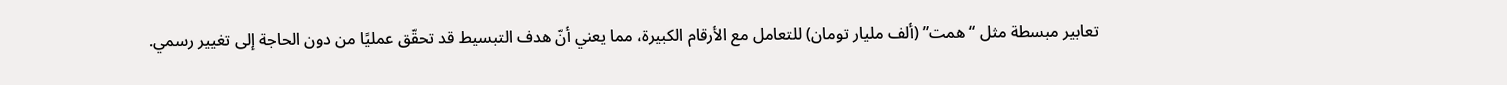تعابير مبسطة مثل “همت” (ألف مليار تومان) للتعامل مع الأرقام الكبيرة، مما يعني أنّ هدف التبسيط قد تحقّق عمليًا من دون الحاجة إلى تغيير رسمي.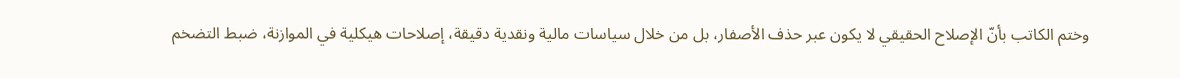وختم الكاتب بأنّ الإصلاح الحقيقي لا يكون عبر حذف الأصفار، بل من خلال سياسات مالية ونقدية دقيقة، إصلاحات هيكلية في الموازنة، ضبط التضخم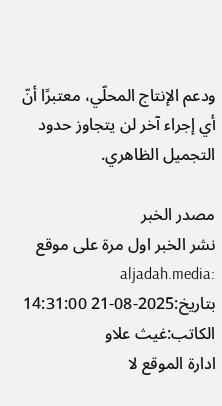ودعم الإنتاج المحلّي، معتبرًا أنّ أي إجراء آخر لن يتجاوز حدود التجميل الظاهري.

مصدر الخبر
نشر الخبر اول مرة على موقع :aljadah.media
بتاريخ:2025-08-21 14:31:00
الكاتب:غيث علاو
ادارة الموقع لا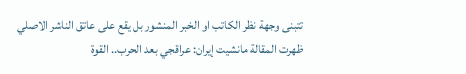تتبنى وجهة نظر الكاتب او الخبر المنشور بل يقع على عاتق الناشر الاصلي
ظهرت المقالة مانشيت إيران: عراقجي بعد الحرب.. القوة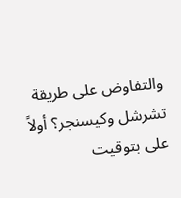والتفاوض على طريقة تشرشل وكيسنجر؟ أولاً على بتوقيت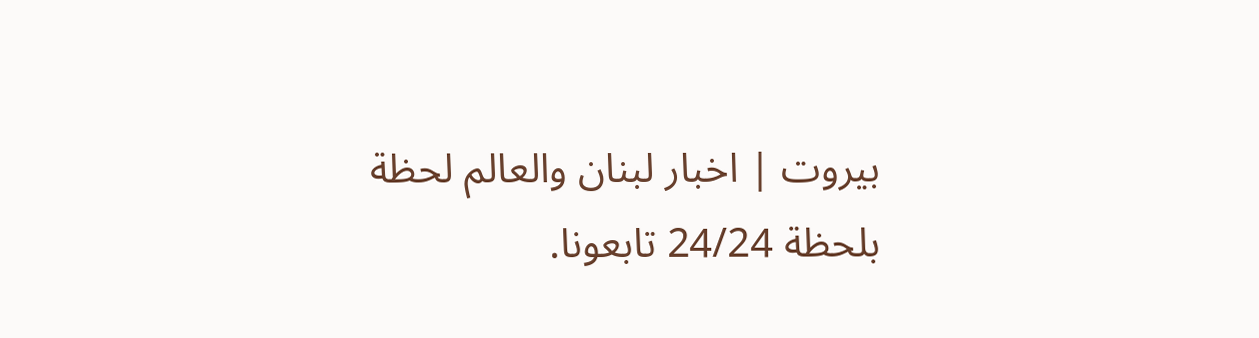بيروت | اخبار لبنان والعالم لحظة بلحظة 24/24 تابعونا.